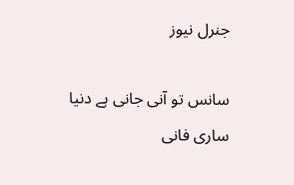جنرل نیوز

سانس تو آنی جانی ہے دنیا ساری فانی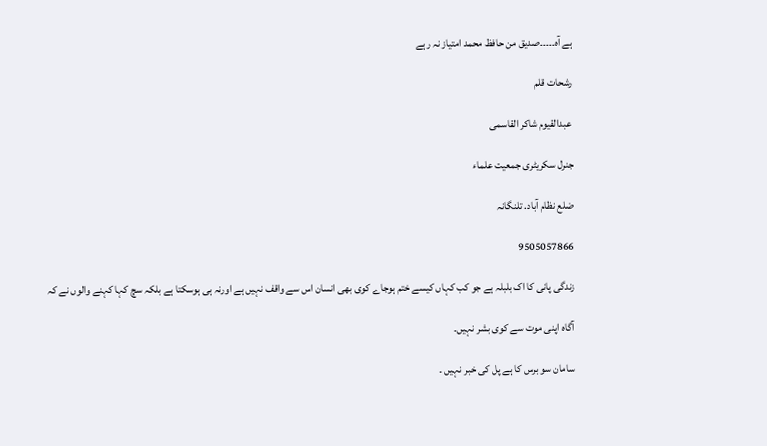ہے آہ۔۔۔۔۔صدیق من حافظ محمد امتیاز نہ رہے

رشحات قلم

 عبدالقیوم شاکر القاسمی

جنرل سکریٹری جمعیت علماء

ضلع نظام آباد. تلنگانہ

9505057866

زندگی پانی کا اک بلبلہ ہے جو کب کہاں کیسے ختم ہوجاے کوی بھی انسان اس سے واقف نہیں ہے اورنہ ہی ہوسکتا ہے بلکہ سچ کہا کہنے والوں نے کہ

آگاہ اپنی موت سے کوی بشر نہیں۔

سامان سو برس کا ہے پل کی خبر نہیں ۔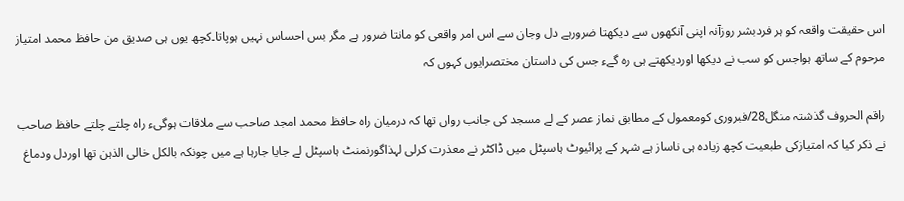اس حقیقت واقعہ کو ہر فردبشر روزآنہ اپنی آنکھوں سے دیکھتا ضرورہے دل وجان سے اس امر واقعی کو مانتا ضرور ہے مگر بس احساس نہیں ہوپاتا۔کچھ یوں ہی صدیق من حافظ محمد امتیاز مرحوم کے ساتھ ہواجس کو سب نے دیکھا اوردیکھتے ہی رہ گےء جس کی داستان مختصرایوں کہوں کہ

راقم الحروف گذشتہ منگل28/فبروری کومعمول کے مطابق نماز عصر کے لے مسجد کی جانب رواں تھا کہ درمیان راہ حافظ محمد امجد صاحب سے ملاقات ہوگیء راہ چلتے چلتے حافظ صاحب نے ذکر کیا کہ امتیازکی طبعیت کچھ زیادہ ہی ناساز ہے شہر کے پرائیوٹ ہاسپٹل میں ڈاکٹر نے معذرت کرلی لہذاگورنمنٹ ہاسپٹل لے جایا جارہا ہے میں چونکہ بالکل خالی الذہن تھا اوردل ودماغ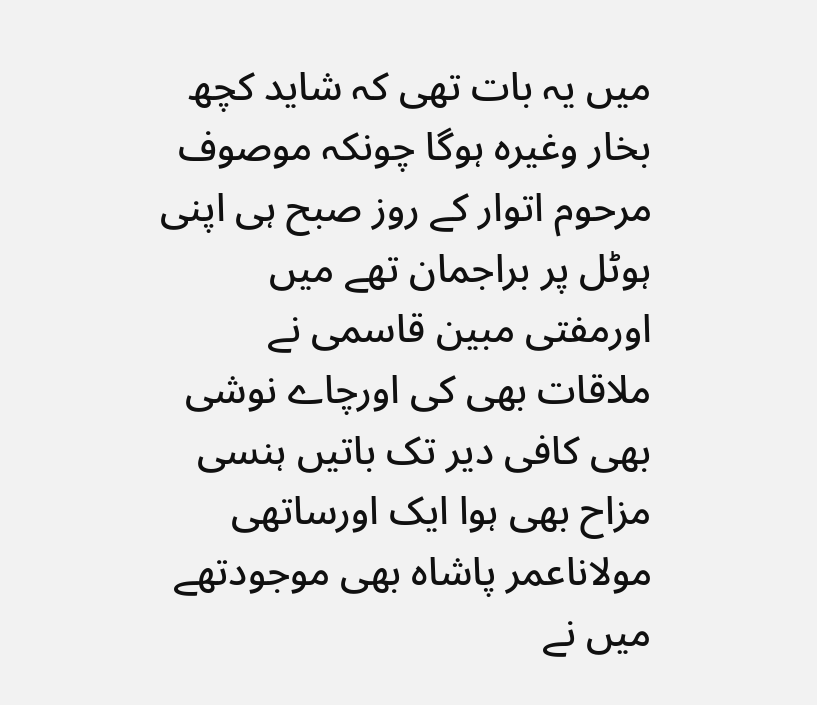میں یہ بات تھی کہ شاید کچھ بخار وغیرہ ہوگا چونکہ موصوف مرحوم اتوار کے روز صبح ہی اپنی ہوٹل پر براجمان تھے میں اورمفتی مبین قاسمی نے ملاقات بھی کی اورچاے نوشی بھی کافی دیر تک باتیں ہنسی مزاح بھی ہوا ایک اورساتھی مولاناعمر پاشاہ بھی موجودتھے میں نے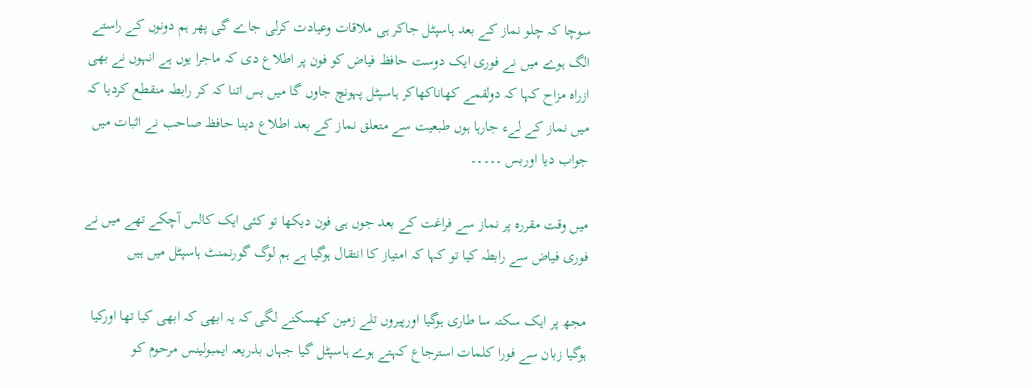سوچا کہ چلو نماز کے بعد ہاسپٹل جاکر ہی ملاقات وعیادت کرلی جاے گی پھر ہم دونوں کے راستے الگ ہوے میں نے فوری ایک دوست حافظ فیاض کو فون پر اطلاع دی کہ ماجرا یوں ہے انہوں نے بھی ازراہ مزاح کہا کہ دولقمے کھاناکھاکر ہاسپٹل پہونچ جاوں گا میں بس اتنا کہ کر رابطہ منقطع کردیا کہ میں نماز کے لےء جارہا ہوں طبعیت سے متعلق نماز کے بعد اطلاع دینا حافظ صاحب نے اثبات میں جواب دیا اوربس ۔۔۔۔۔

میں وقت مقررہ پر نماز سے فراغت کے بعد جوں ہی فون دیکھا تو کئی ایک کالس آچکے تھے میں نے فوری فیاض سے رابطہ کیا تو کہا کہ امتیاز کا انتقال ہوگیا ہے ہم لوگ گورنمنٹ ہاسپٹل میں ہیں

مجھ پر ایک سکتہ سا طاری ہوگیا اورپیروں تلے زمین کھسکنے لگی کہ یہ ابھی کہ ابھی کیا تھا اورکیا ہوگیا زبان سے فورا کلمات استرجاع کہتے ہوے ہاسپٹل گیا جہاں بذریعہ ایمبولینس مرحوم کو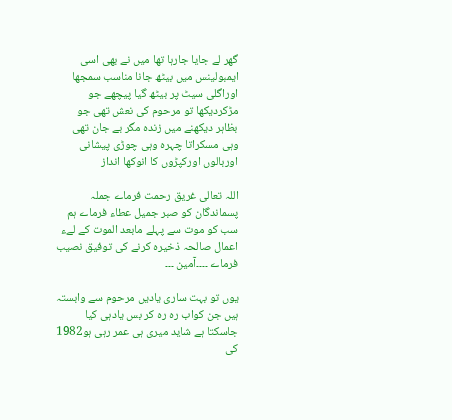گھر لے جایا جارہا تھا میں نے بھی اسی ایمبولینس میں بیٹھ جانا مناسب سمجھا اوراگلی سیٹ پر بیٹھ گیا پیچھے جو مڑکردیکھا تو مرحوم کی نعش تھی جو بظاہر دیکھنے میں زندہ مگر بے جان تھی وہی مسکراتا چہرہ وہی چوڑی پیشانی اوربالوں اورکپڑوں کا انوکھا انداز

اللہ تعالی غریق رحمت فرماے جملہ پسماندگان کو صبر جمیل عطاء فرماے ہم سب کو موت سے پہلے مابعد الموت کے لےء اعمال صالحہ ذخیرہ کرنے کی توفیق نصیب فرماے ۔۔۔۔آمین ۔۔۔

یوں تو بہت ساری یادیں مرحوم سے وابستہ ہیں جن کواب رہ رہ کر بس یادہی کیا جاسکتا ہے شاید میری ہی عمر رہی ہو1982 کی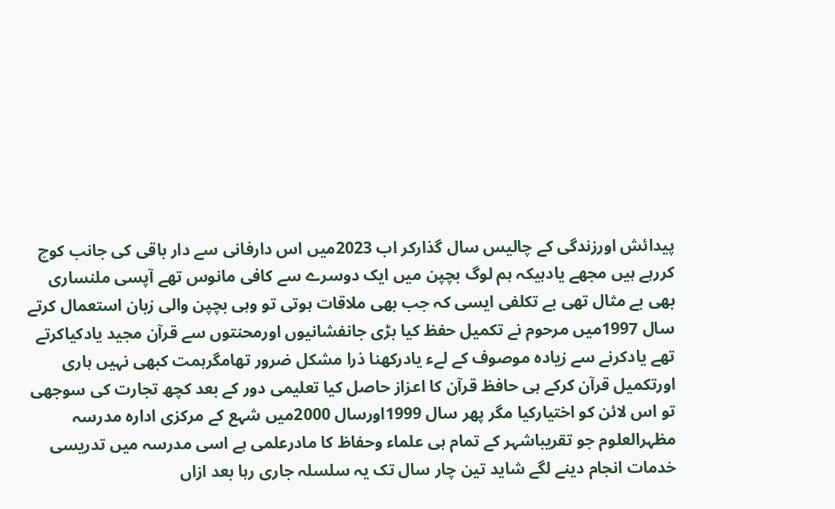پیدائش اورزندگی کے چالیس سال گذارکر اب 2023میں اس دارفانی سے دار باقی کی جانب کوچ کررہے ہیں مجھے یادہیکہ ہم لوگ بچپن میں ایک دوسرے سے کافی مانوس تھے آپسی ملنساری بھی بے مثال تھی بے تکلفی ایسی کہ جب بھی ملاقات ہوتی تو وہی بچپن والی زبان استعمال کرتے سال 1997میں مرحوم نے تکمیل حفظ کیا بڑی جانفشانیوں اورمحنتوں سے قرآن مجید یادکیاکرتے تھے یادکرنے سے زیادہ موصوف کے لےء یادرکھنا ذرا مشکل ضرور تھامگرہمت کبھی نہیں ہاری اورتکمیل قرآن کرکے ہی حافظ قرآن کا اعزاز حاصل کیا تعلیمی دور کے بعد کچھ تجارت کی سوجھی تو اس لائن کو اختیارکیا مگر پھر سال 1999اورسال 2000میں شہع کے مرکزی ادارہ مدرسہ مظہرالعلوم جو تقریباشہر کے تمام ہی علماء وحفاظ کا مادرعلمی ہے اسی مدرسہ میں تدریسی خدمات انجام دینے لگے شاید تین چار سال تک یہ سلسلہ جاری رہا بعد ازاں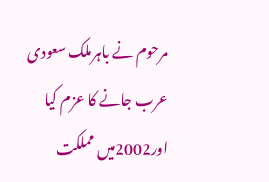مرحوم نے باہرملک سعودی عرب جانے کا عزم کیا اور2002میں مملکت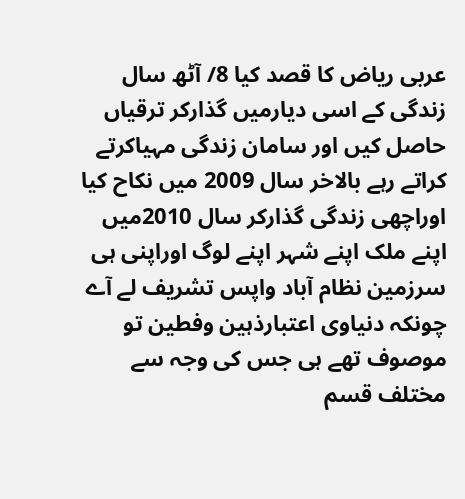عربی ریاض کا قصد کیا 8/ آٹھ سال زندگی کے اسی دیارمیں گذارکر ترقیاں حاصل کیں اور سامان زندگی مہیاکرتے کراتے رہے بالاخر سال 2009 میں نکاح کیا اوراچھی زندگی گذارکر سال 2010میں اپنے ملک اپنے شہر اپنے لوگ اوراپنی ہی سرزمین نظام آباد واپس تشریف لے آے چونکہ دنیاوی اعتبارذہین وفطین تو موصوف تھے ہی جس کی وجہ سے مختلف قسم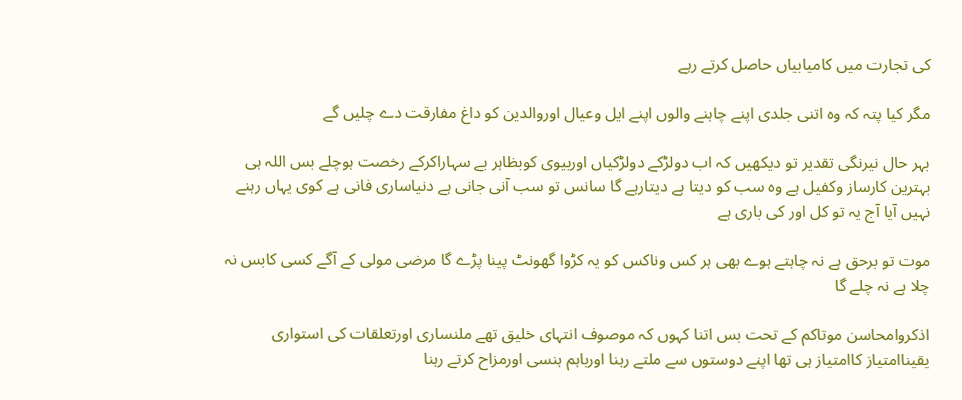کی تجارت میں کامیابیاں حاصل کرتے رہے

مگر کیا پتہ کہ وہ اتنی جلدی اپنے چاہنے والوں اپنے ایل وعیال اوروالدین کو داغ مفارقت دے چلیں گے

بہر حال نیرنگی تقدیر تو دیکھیں کہ اب دولڑکے دولڑکیاں اوربیوی کوبظاہر بے سہاراکرکے رخصت ہوچلے بس اللہ ہی بہترین کارساز وکفیل ہے وہ سب کو دیتا ہے دیتارہے گا سانس تو سب آنی جانی ہے دنیاساری فانی ہے کوی یہاں رہنے نہیں آیا آج یہ تو کل اور کی باری ہے

موت تو برحق ہے نہ چاہتے ہوے بھی ہر کس وناکس کو یہ کڑوا گھونٹ پینا پڑے گا مرضی مولی کے آگے کسی کابس نہ چلا ہے نہ چلے گا

اذکروامحاسن موتاکم کے تحت بس اتنا کہوں کہ موصوف انتہای خلیق تھے ملنساری اورتعلقات کی استواری یقیناامتیاز کاامتیاز ہی تھا اپنے دوستوں سے ملتے رہنا اورباہم ہنسی اورمزاح کرتے رہنا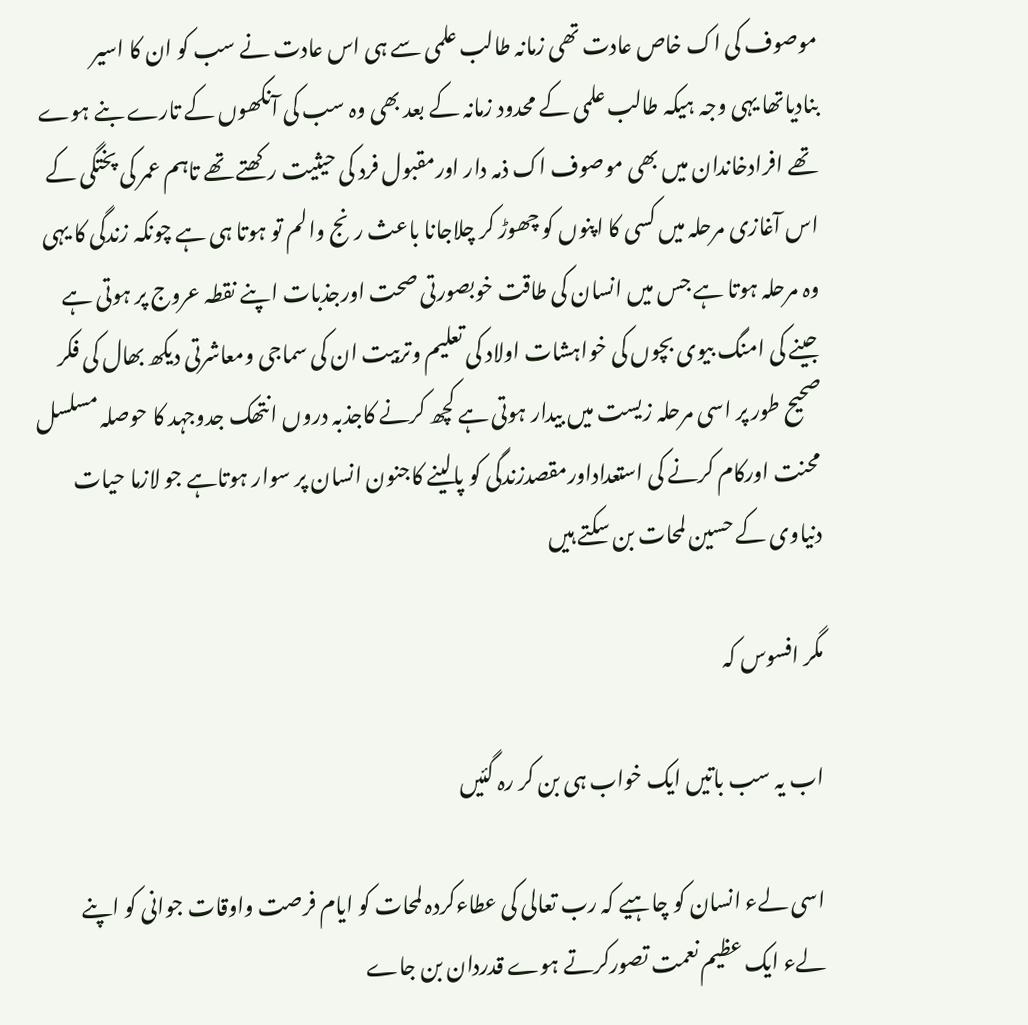موصوف کی اک خاص عادت تھی زمانہ طالب علمی سے ہی اس عادت نے سب کو ان کا اسیر بنادیاتھا یہی وجہ ہیکہ طالب علمی کے محدود زمانہ کے بعد بھی وہ سب کی آنکھوں کے تارے بنے ہوے تھے افرادخاندان میں بھی موصوف اک ذمہ دار اورمقبول فرد کی حیثیت رکھتے تھے تاہم عمر کی پختگی کے اس آغازی مرحلہ میں کسی کا اپنوں کو چھوڑ کر چلاجانا باعث رنج والم تو ہوتا ہی ہے چونکہ زندگی کا یہی وہ مرحلہ ہوتا ہے جس میں انسان کی طاقت خوبصورتی صحت اورجذبات اپنے نقطہ عروج پر ہوتی ہے جینے کی امنگ بیوی بچوں کی خواہشات اولاد کی تعلیم وتربیت ان کی سماجی ومعاشرتی دیکھ بھال کی فکر صحیح طور پر اسی مرحلہ زیست میں بیدار ہوتی ہے کچھ کرنے کاجذبہ دروں انتھک جدوجہد کا حوصلہ مسلسل محنت اورکام کرنے کی استعداداورمقصدزندگی کو پالینے کاجنون انسان پر سوار ہوتاہے جو لازما حیات دنیاوی کے حسین لمحات بن سکتے ہیں

مگر افسوس کہ

اب یہ سب باتیں ایک خواب ہی بن کر رہ گئیں

اسی لےء انسان کو چاہیے کہ رب تعالی کی عطاءکردہ لمحات کو ایام فرصت واوقات جوانی کو اپنے لےء ایک عظیم نعمت تصورکرتے ہوے قدردان بن جاے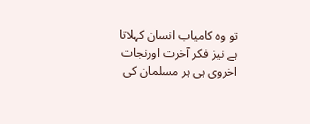تو وہ کامیاب انسان کہلاتا ہے نیز فکر آخرت اورنجات اخروی ہی ہر مسلمان کی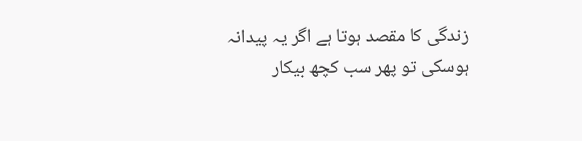زندگی کا مقصد ہوتا ہے اگر یہ پیدانہ ہوسکی تو پھر سب کچھ بیکار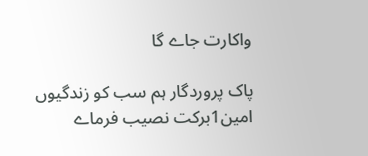واکارت جاے گا

پاک پروردگار ہم سب کو زندگیوں امین1برکت نصیب فرماے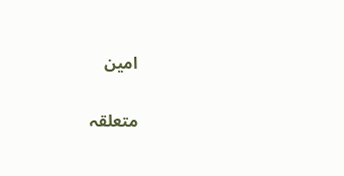امین

متعلقہ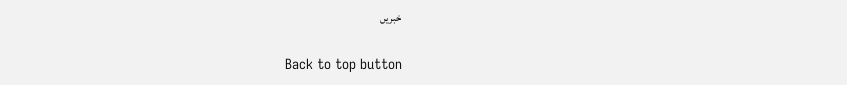خبریں

Back to top button